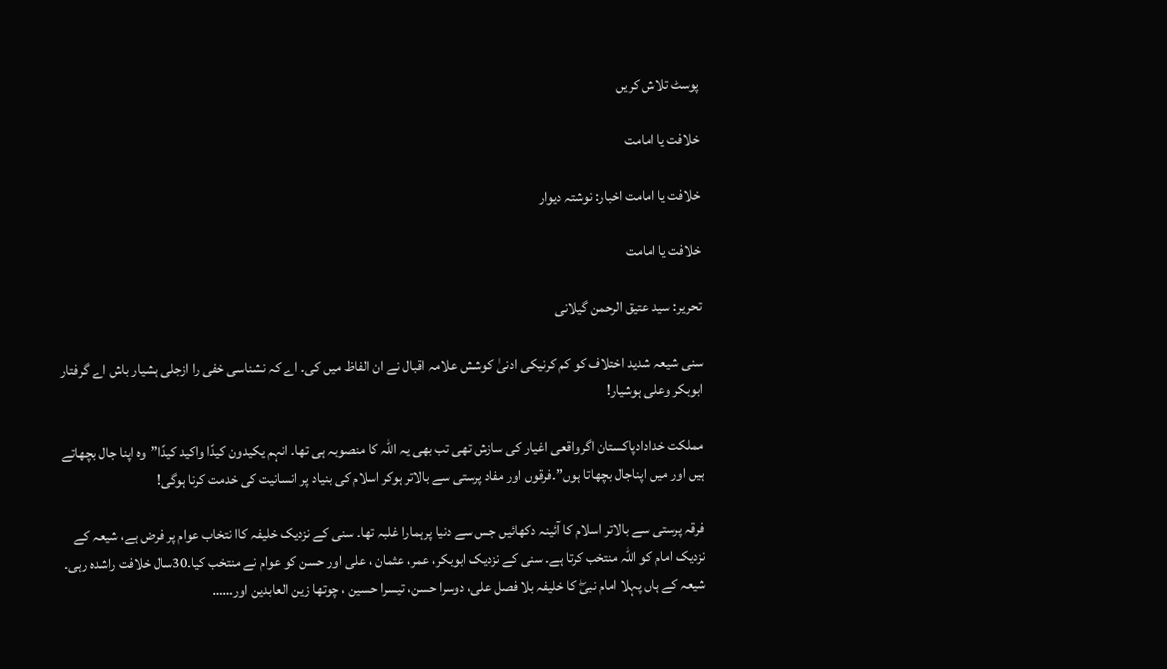پوسٹ تلاش کریں

خلافت یا امامت

خلافت یا امامت اخبار: نوشتہ دیوار

خلافت یا امامت

تحریر: سید عتیق الرحمن گیلانی

سنی شیعہ شدید اختلاف کو کم کرنیکی ادنیٰ کوشش علامہ اقبال نے ان الفاظ میں کی۔ اے کہ نشناسی خفی را ازجلی ہشیار باش اے گرفتار ابوبکر وعلی ہوشیار!

مملکت خدادادپاکستان اگرواقعی اغیار کی سازش تھی تب بھی یہ اللہ کا منصوبہ ہی تھا۔ انہم یکیدون کیدًا واکید کیدًا”وہ اپنا جال بچھاتے ہیں اور میں اپناجال بچھاتا ہوں”۔فرقوں اور مفاد پرستی سے بالاتر ہوکر اسلام کی بنیاد پر انسانیت کی خدمت کرنا ہوگی!

فرقہ پرستی سے بالاتر اسلام کا آئینہ دکھائیں جس سے دنیا پرہمارا غلبہ تھا۔ سنی کے نزدیک خلیفہ کاا نتخاب عوام پر فرض ہے، شیعہ کے نزدیک امام کو اللہ منتخب کرتا ہے۔ سنی کے نزدیک ابوبکر، عمر، عثمان ، علی اور حسن کو عوام نے منتخب کیا۔30سال خلافت راشدہ رہی۔ شیعہ کے ہاں پہلا امام نبیۖ کا خلیفہ بلا فصل علی، دوسرا حسن، تیسرا حسین ، چوتھا زین العابدین اور……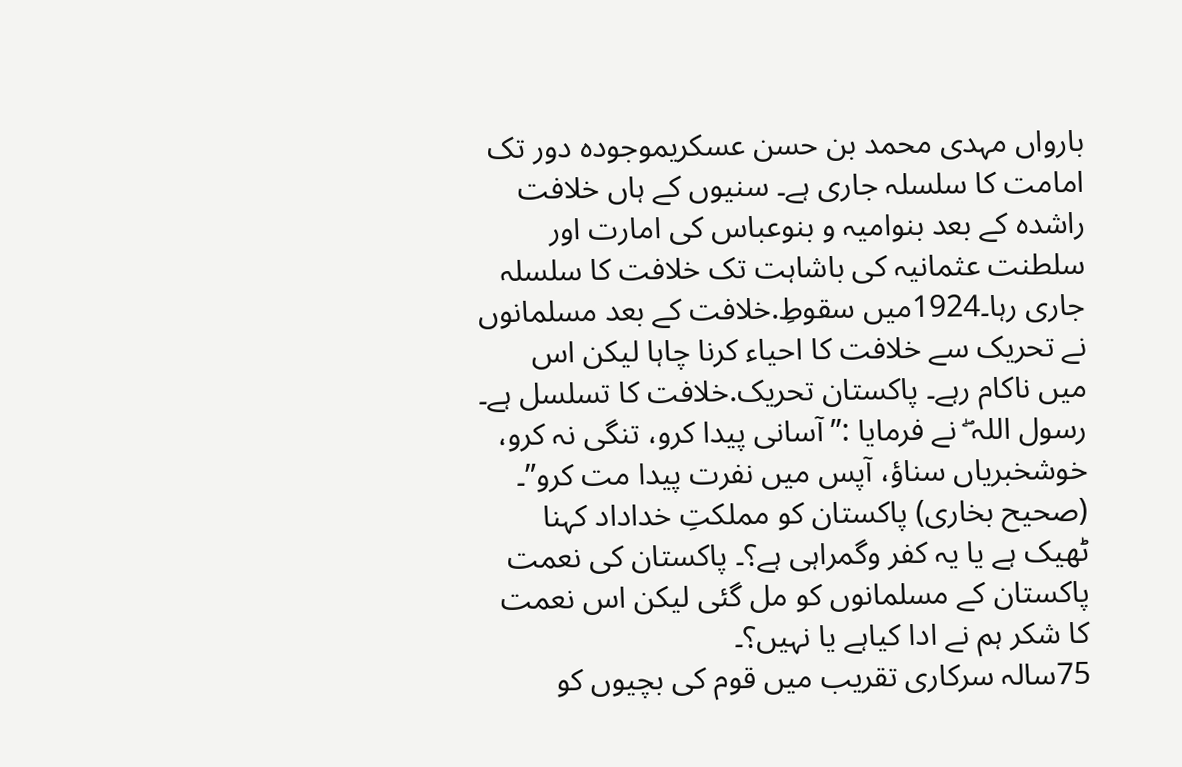بارواں مہدی محمد بن حسن عسکریموجودہ دور تک امامت کا سلسلہ جاری ہے۔ سنیوں کے ہاں خلافت راشدہ کے بعد بنوامیہ و بنوعباس کی امارت اور سلطنت عثمانیہ کی باشاہت تک خلافت کا سلسلہ جاری رہا۔1924میں سقوطِ.خلافت کے بعد مسلمانوں نے تحریک سے خلافت کا احیاء کرنا چاہا لیکن اس میں ناکام رہے۔ پاکستان تحریک.خلافت کا تسلسل ہے۔ رسول اللہ ۖ نے فرمایا :” آسانی پیدا کرو، تنگی نہ کرو، خوشخبریاں سناؤ، آپس میں نفرت پیدا مت کرو”۔ (صحیح بخاری) پاکستان کو مملکتِ خداداد کہنا ٹھیک ہے یا یہ کفر وگمراہی ہے؟۔ پاکستان کی نعمت پاکستان کے مسلمانوں کو مل گئی لیکن اس نعمت کا شکر ہم نے ادا کیاہے یا نہیں؟۔
75سالہ سرکاری تقریب میں قوم کی بچیوں کو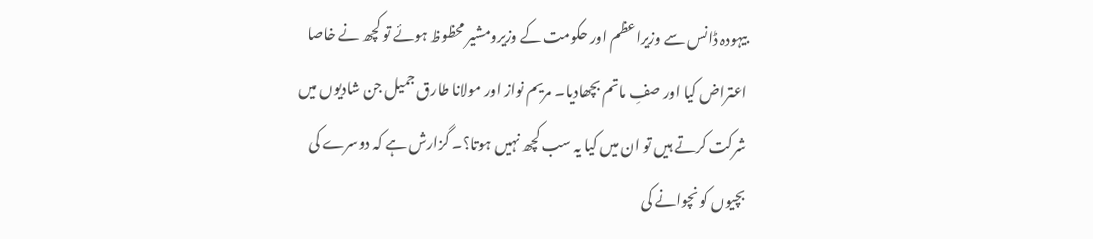بیہودہ ڈانس سے وزیراعظم اور حکومت کے وزیرومشیر محظوظ ہوئے تو کچھ نے خاصا اعتراض کیا اور صفِ ماتم بچھادیا۔ مریم نواز اور مولانا طارق جمیل جن شادیوں میں شرکت کرتے ہیں تو ان میں کیا یہ سب کچھ نہیں ہوتا؟۔ گزارش ہے کہ دوسرے کی بچیوں کو نچوانے کی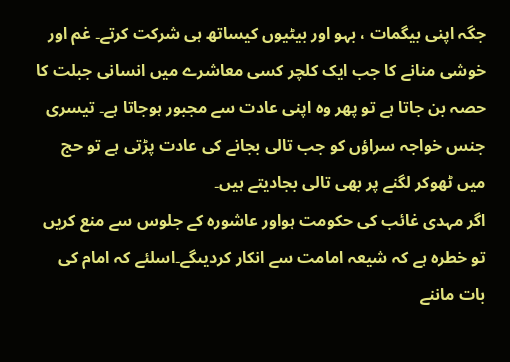جگہ اپنی بیگمات ، بہو اور بیٹیوں کیساتھ ہی شرکت کرتے۔ غم اور خوشی منانے کا جب ایک کلچر کسی معاشرے میں انسانی جبلت کا حصہ بن جاتا ہے تو پھر وہ اپنی عادت سے مجبور ہوجاتا ہے۔ تیسری جنس خواجہ سراؤں کو جب تالی بجانے کی عادت پڑتی ہے تو حج میں ٹھوکر لگنے پر بھی تالی بجادیتے ہیں۔
اگر مہدی غائب کی حکومت ہواور عاشورہ کے جلوس سے منع کریں تو خطرہ ہے کہ شیعہ امامت سے انکار کردیںگے۔اسلئے کہ امام کی بات ماننے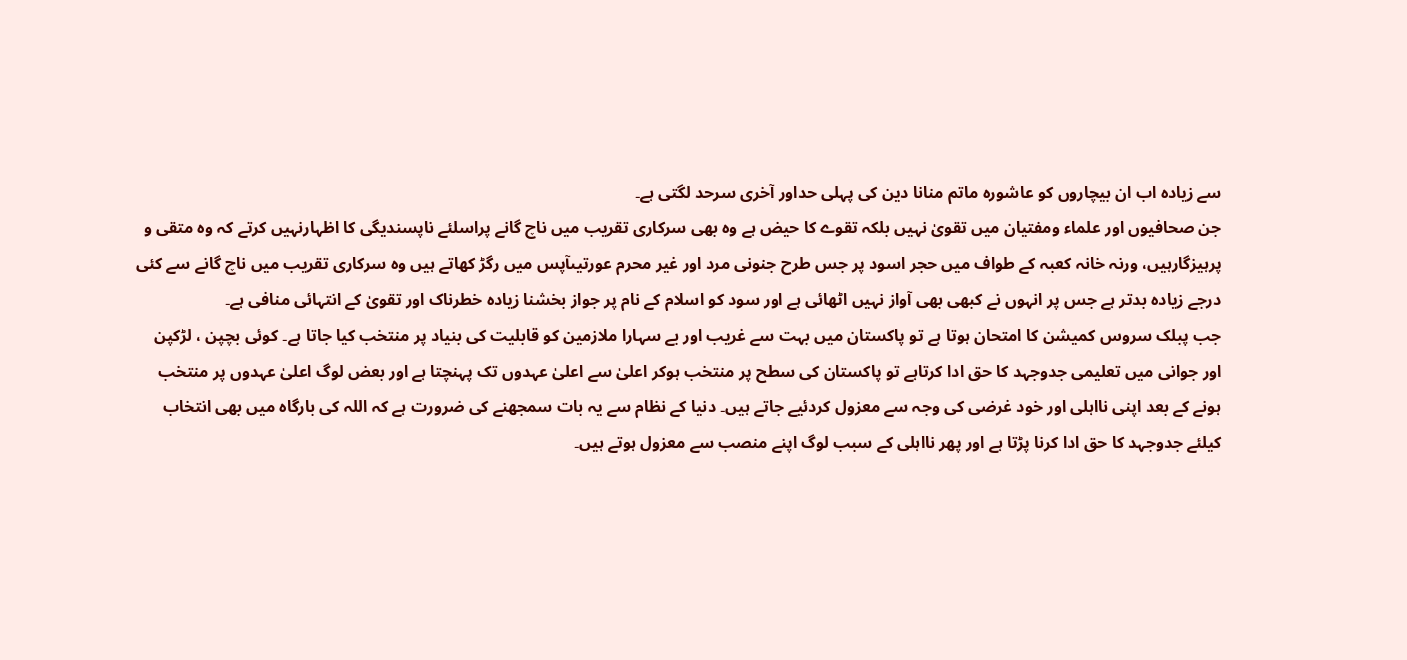سے زیادہ اب ان بیچاروں کو عاشورہ ماتم منانا دین کی پہلی حداور آخری سرحد لگتی ہے۔
جن صحافیوں اور علماء ومفتیان میں تقویٰ نہیں بلکہ تقوے کا حیض ہے وہ بھی سرکاری تقریب میں ناچ گانے پراسلئے ناپسندیگی کا اظہارنہیں کرتے کہ وہ متقی و پرہیزگارہیں، ورنہ خانہ کعبہ کے طواف میں حجر اسود پر جس طرح جنونی مرد اور غیر محرم عورتیںآپس میں رگڑ کھاتے ہیں وہ سرکاری تقریب میں ناچ گانے سے کئی درجے زیادہ بدتر ہے جس پر انہوں نے کبھی بھی آواز نہیں اٹھائی ہے اور سود کو اسلام کے نام پر جواز بخشنا زیادہ خطرناک اور تقویٰ کے انتہائی منافی ہے۔
جب پبلک سروس کمیشن کا امتحان ہوتا ہے تو پاکستان میں بہت سے غریب اور بے سہارا ملازمین کو قابلیت کی بنیاد پر منتخب کیا جاتا ہے۔ کوئی بچپن ، لڑکپن اور جوانی میں تعلیمی جدوجہد کا حق ادا کرتاہے تو پاکستان کی سطح پر منتخب ہوکر اعلیٰ سے اعلیٰ عہدوں تک پہنچتا ہے اور بعض لوگ اعلیٰ عہدوں پر منتخب ہونے کے بعد اپنی نااہلی اور خود غرضی کی وجہ سے معزول کردئیے جاتے ہیں۔ دنیا کے نظام سے یہ بات سمجھنے کی ضرورت ہے کہ اللہ کی بارگاہ میں بھی انتخاب کیلئے جدوجہد کا حق ادا کرنا پڑتا ہے اور پھر نااہلی کے سبب لوگ اپنے منصب سے معزول ہوتے ہیں۔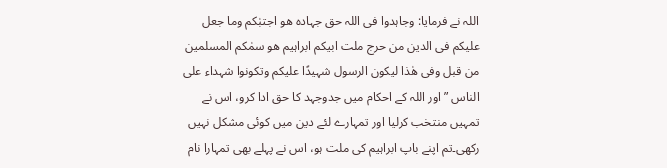اللہ نے فرمایا: وجاہدوا فی اللہ حق جہادہ ھو اجتبٰکم وما جعل علیکم فی الدین من حرج ملت ابیکم ابراہیم ھو سمٰکم المسلمین من قبل وفی ھٰذا لیکون الرسول شہیدًا علیکم وتکونوا شہداء علی الناس ” اور اللہ کے احکام میں جدوجہد کا حق ادا کرو، اس نے تمہیں منتخب کرلیا اور تمہارے لئے دین میں کوئی مشکل نہیں رکھی۔تم اپنے باپ ابراہیم کی ملت ہو، اس نے پہلے بھی تمہارا نام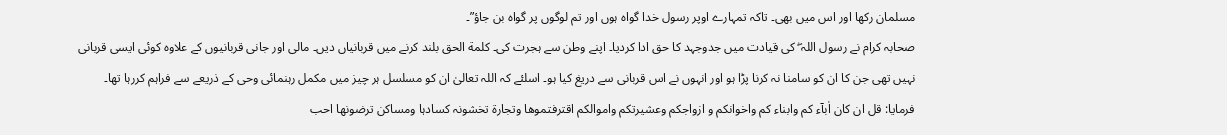مسلمان رکھا اور اس میں بھی۔ تاکہ تمہارے اوپر رسول خدا گواہ ہوں اور تم لوگوں پر گواہ بن جاؤ”۔
صحابہ کرام نے رسول اللہ ۖ کی قیادت میں جدوجہد کا حق ادا کردیا۔ اپنے وطن سے ہجرت کی۔ کلمة الحق بلند کرنے میں قربانیاں دیں۔ مالی اور جانی قربانیوں کے علاوہ کوئی ایسی قربانی نہیں تھی جن کا ان کو سامنا نہ کرنا پڑا ہو اور انہوں نے اس قربانی سے دریغ کیا ہو۔ اسلئے کہ اللہ تعالیٰ ان کو مسلسل ہر چیز میں مکمل رہنمائی وحی کے ذریعے سے فراہم کررہا تھا۔
فرمایا: قل ان کان اٰبآء کم وابناء کم واخوانکم و ازواجکم وعشیرتکم واموالکم اقترفتموھا وتجارة تخشونہ کسادہا ومساکن ترضونھا احب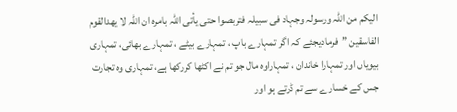الیکم من اللہ ورسولہ وجہاد فی سبیلہ فتربصوا حتی یأتی اللہ بامرہ ان اللہ لا یھدالقوم الفاسقین ”فرمادیجئے کہ اگر تمہارے باپ ، تمہارے بیٹے ، تمہارے بھائی، تمہاری بیویاں اور تمہارا خاندان ، تمہاراوہ مال جو تم نے اکٹھا کررکھا ہے، تمہاری وہ تجارت جس کے خسارے سے تم ڈرتے ہو اور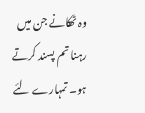وہ ٹھکانے جن میں رہنا تم پسند کرتے ہو۔ تمہارے لئے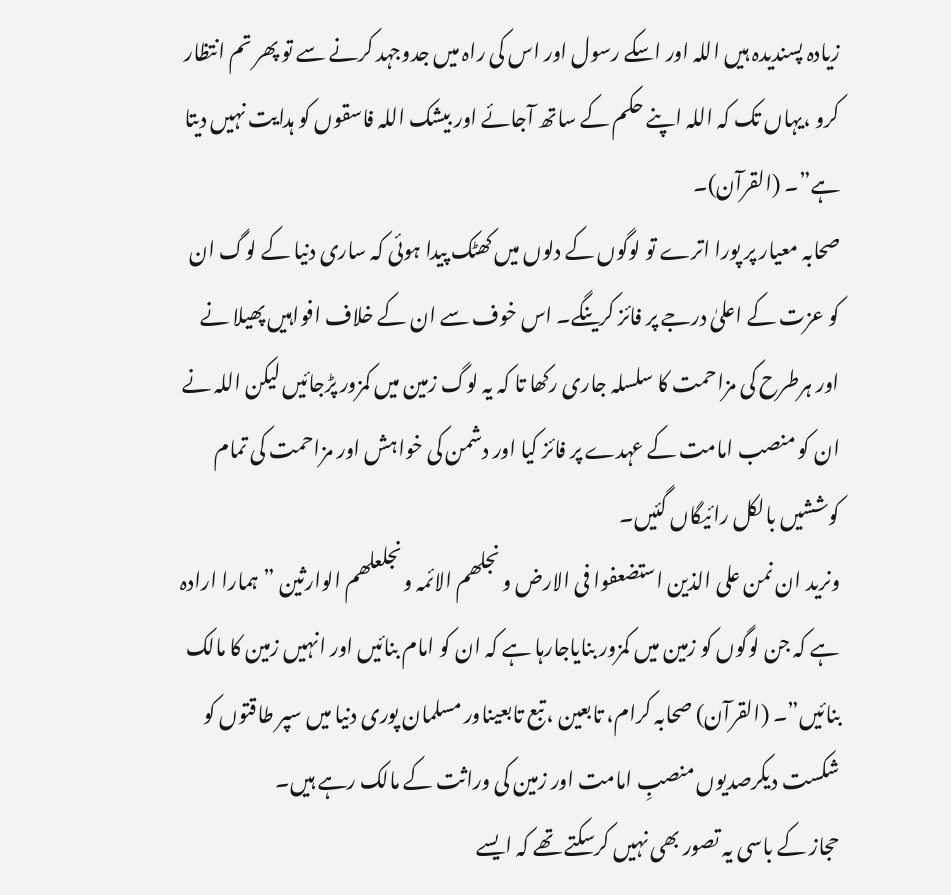زیادہ پسندیدہ ہیں اللہ اور اسکے رسول اور اس کی راہ میں جدوجہد کرنے سے تو پھر تم انتظار کرو ،یہاں تک کہ اللہ اپنے حکم کے ساتھ آجائے اور بیشک اللہ فاسقوں کو ہدایت نہیں دیتا ہے”۔ (القرآن)۔
صحابہ معیار پر پورا اترے تو لوگوں کے دلوں میں کھٹک پیدا ہوئی کہ ساری دنیا کے لوگ ان کو عزت کے اعلیٰ درجے پر فائز کرینگے۔ اس خوف سے ان کے خلاف افواہیں پھیلا نے اور ہرطرح کی مزاحمت کا سلسلہ جاری رکھا تا کہ یہ لوگ زمین میں کمزور پڑجائیں لیکن اللہ نے ان کو منصب امامت کے عہدے پر فائز کیا اور دشمن کی خواہش اور مزاحمت کی تمام کوششیں بالکل رائیگاں گئیں۔
ونرید ان نمن علی الذین استضعفوا فی الارض و نجلھم الائمہ ونجلعلھم الوارثین ”ہمارا ارادہ ہے کہ جن لوگوں کو زمین میں کمزور بنایاجارہا ہے کہ ان کو امام بنائیں اور انہیں زمین کا مالک بنائیں”۔ (القرآن) صحابہ کرام، تابعین ، تبع تابعیناور مسلمان پوری دنیا میں سپر طاقتوں کو شکست دیکرصدیوں منصبِ امامت اور زمین کی وراثت کے مالک رہے ہیں۔
حجاز کے باسی یہ تصور بھی نہیں کرسکتے تھے کہ ایسے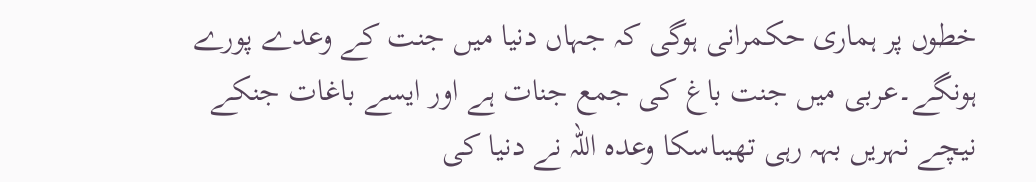خطوں پر ہماری حکمرانی ہوگی کہ جہاں دنیا میں جنت کے وعدے پورے ہونگے۔عربی میں جنت باغ کی جمع جنات ہے اور ایسے باغات جنکے نیچے نہریں بہہ رہی تھیںاسکا وعدہ اللہ نے دنیا کی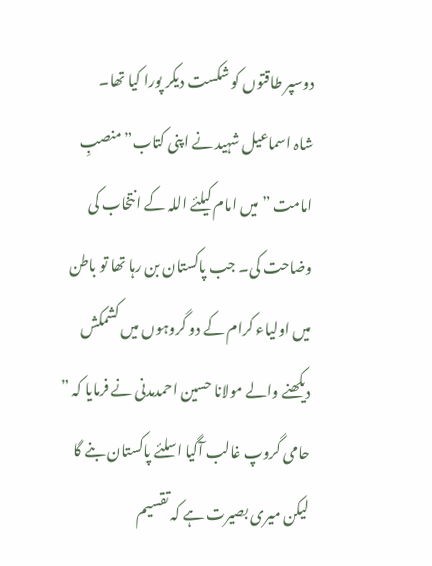دوسپر طاقتوں کو شکست دیکر پورا کیا تھا۔
شاہ اسماعیل شہید نے اپنی کتاب”منصبِ امامت ” میں امام کیلئے اللہ کے انتخاب کی وضاحت کی۔ جب پاکستان بن رہا تھا تو باطن میں اولیاء کرام کے دو گروہوں میں کشمکش دیکھنے والے مولانا حسین احمدمدنی نے فرمایا کہ ” حامی گروپ غالب آگیا اسلئے پاکستان بنے گا لیکن میری بصیرت ہے کہ تقسیم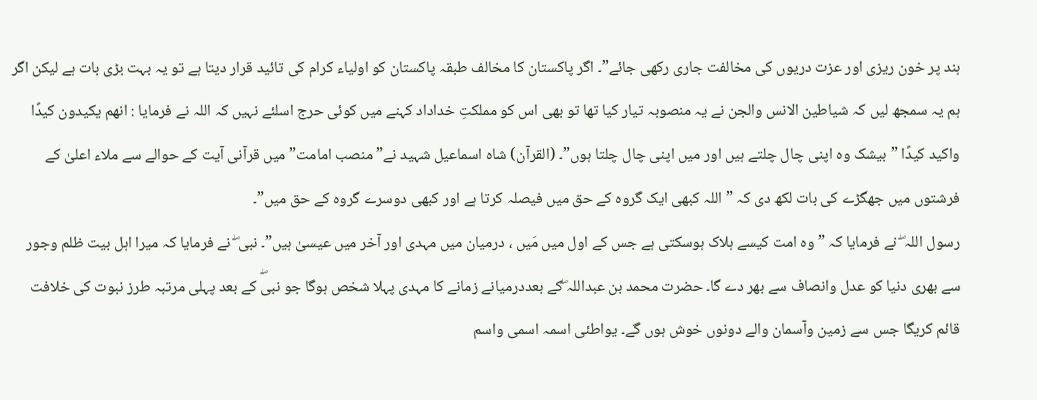ہند پر خون ریزی اور عزت دریوں کی مخالفت جاری رکھی جائے”۔ اگر پاکستان کا مخالف طبقہ پاکستان کو اولیاء کرام کی تائید قرار دیتا ہے تو یہ بہت بڑی بات ہے لیکن اگر ہم یہ سمجھ لیں کہ شیاطین الانس والجن نے یہ منصوبہ تیار کیا تھا تو بھی اس کو مملکتِ خداداد کہنے میں کوئی حرج اسلئے نہیں کہ اللہ نے فرمایا : انھم یکیدون کیدًا واکید کیدًا ”بیشک وہ اپنی چال چلتے ہیں اور میں اپنی چال چلتا ہوں”۔ (القرآن) شاہ اسماعیل شہید نے” منصب امامت” میں قرآنی آیت کے حوالے سے ملاء اعلیٰ کے فرشتوں میں جھگڑے کی بات لکھ دی کہ ”اللہ کبھی ایک گروہ کے حق میں فیصلہ کرتا ہے اور کبھی دوسرے گروہ کے حق میں”۔
رسول اللہ ۖ نے فرمایا کہ ” وہ امت کیسے ہلاک ہوسکتی ہے جس کے اول میں مَیں ، درمیان میں مہدی اور آخر میں عیسیٰ ہیں”۔ نبی ۖ نے فرمایا کہ میرا اہل بیت ظلم وجور سے بھری دنیا کو عدل وانصاف سے بھر دے گا۔ حضرت محمد بن عبداللہ ۖکے بعددرمیانے زمانے کا مہدی پہلا شخص ہوگا جو نبیۖ کے بعد پہلی مرتبہ طرز نبوت کی خلافت قائم کریگا جس سے زمین وآسمان والے دونوں خوش ہوں گے۔ یواطئی اسمہ اسمی واسم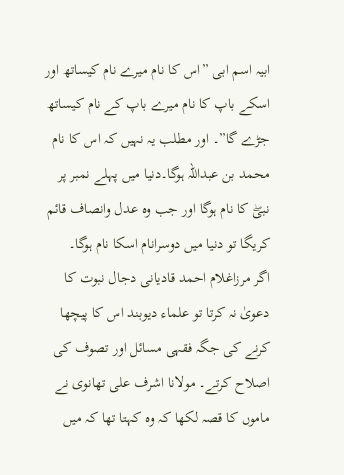ابیہ اسم ابی ”اس کا نام میرے نام کیساتھ اور اسکے باپ کا نام میرے باپ کے نام کیساتھ جڑے گا”۔ اور مطلب یہ نہیں کہ اس کا نام محمد بن عبداللہ ہوگا۔دنیا میں پہلے نمبر پر نبیۖ کا نام ہوگا اور جب وہ عدل وانصاف قائم کریگا تو دنیا میں دوسرانام اسکا نام ہوگا۔
اگر مرزاغلام احمد قادیانی دجال نبوت کا دعویٰ نہ کرتا تو علماء دیوبند اس کا پیچھا کرنے کی جگہ فقہی مسائل اور تصوف کی اصلاح کرتے۔ مولانا اشرف علی تھانوی نے ماموں کا قصہ لکھا کہ وہ کہتا تھا کہ میں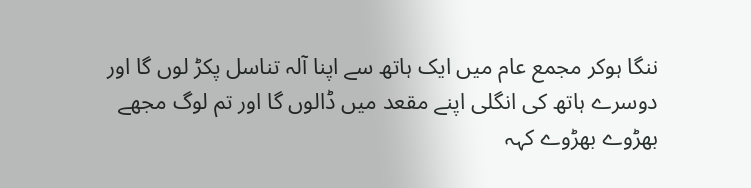ننگا ہوکر مجمع عام میں ایک ہاتھ سے اپنا آلہ تناسل پکڑ لوں گا اور دوسرے ہاتھ کی انگلی اپنے مقعد میں ڈالوں گا اور تم لوگ مجھے بھڑوے بھڑوے کہہ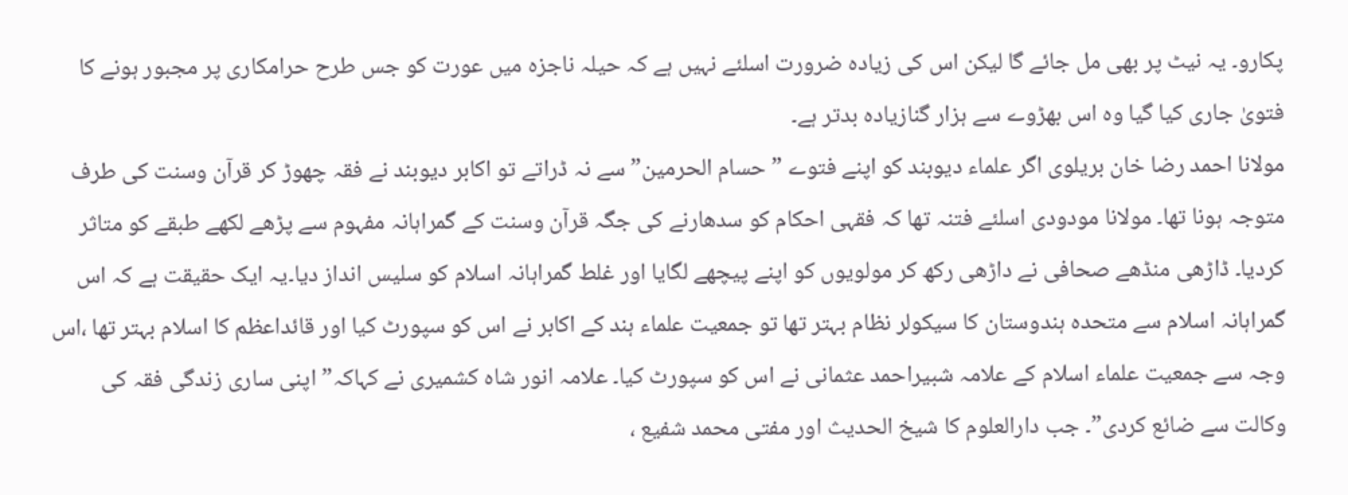پکارو۔ یہ نیٹ پر بھی مل جائے گا لیکن اس کی زیادہ ضرورت اسلئے نہیں ہے کہ حیلہ ناجزہ میں عورت کو جس طرح حرامکاری پر مجبور ہونے کا فتویٰ جاری کیا گیا وہ اس بھڑوے سے ہزار گنازیادہ بدتر ہے۔
مولانا احمد رضا خان بریلوی اگر علماء دیوبند کو اپنے فتوے ” حسام الحرمین” سے نہ ڈراتے تو اکابر دیوبند نے فقہ چھوڑ کر قرآن وسنت کی طرف متوجہ ہونا تھا۔ مولانا مودودی اسلئے فتنہ تھا کہ فقہی احکام کو سدھارنے کی جگہ قرآن وسنت کے گمراہانہ مفہوم سے پڑھے لکھے طبقے کو متاثر کردیا۔ ڈاڑھی منڈھے صحافی نے داڑھی رکھ کر مولویوں کو اپنے پیچھے لگایا اور غلط گمراہانہ اسلام کو سلیس انداز دیا۔یہ ایک حقیقت ہے کہ اس گمراہانہ اسلام سے متحدہ ہندوستان کا سیکولر نظام بہتر تھا تو جمعیت علماء ہند کے اکابر نے اس کو سپورٹ کیا اور قائداعظم کا اسلام بہتر تھا ،اس وجہ سے جمعیت علماء اسلام کے علامہ شبیراحمد عثمانی نے اس کو سپورٹ کیا۔ علامہ انور شاہ کشمیری نے کہاکہ” اپنی ساری زندگی فقہ کی وکالت سے ضائع کردی”۔ جب دارالعلوم کا شیخ الحدیث اور مفتی محمد شفیع ،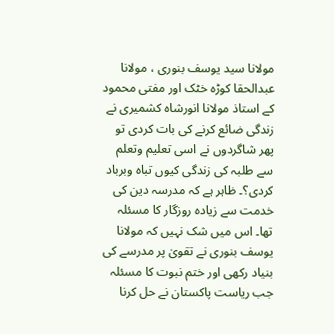مولانا سید یوسف بنوری ، مولانا عبدالحقا کوڑہ خٹک اور مفتی محمود کے استاذ مولانا انورشاہ کشمیری نے زندگی ضائع کرنے کی بات کردی تو پھر شاگردوں نے اسی تعلیم وتعلم سے طلبہ کی زندگی کیوں تباہ وبرباد کردی؟۔ ظاہر ہے کہ مدرسہ دین کی خدمت سے زیادہ روزگار کا مسئلہ تھا۔ اس میں شک نہیں کہ مولانا یوسف بنوری نے تقویٰ پر مدرسے کی بنیاد رکھی اور ختم نبوت کا مسئلہ جب ریاست پاکستان نے حل کرنا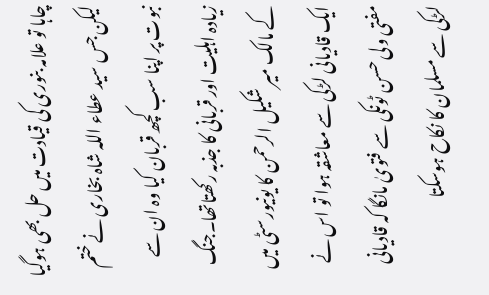چاہا تو علامہ بنوری کی قیادت میں حل بھی ہوگیا لیکن جس سید عطاء اللہ شاہ بخاری نے ختم نبوت پر اپنا سب کچھ قربان کیا وہ ان سے زیادہ اہلیت اور قربانی کا جذبہ رکھتاتھا۔جنگ کے مالک میر شکیل الرحمن کا یونیورسٹی میں ایک قادیانی لڑکی سے معاشقہ ہوا تو اس نے مفتی ولی حسن ٹونکی سے فتویٰ مانگا کہ قادیانی لڑکی سے مسلمان کا نکاح ہوسکتا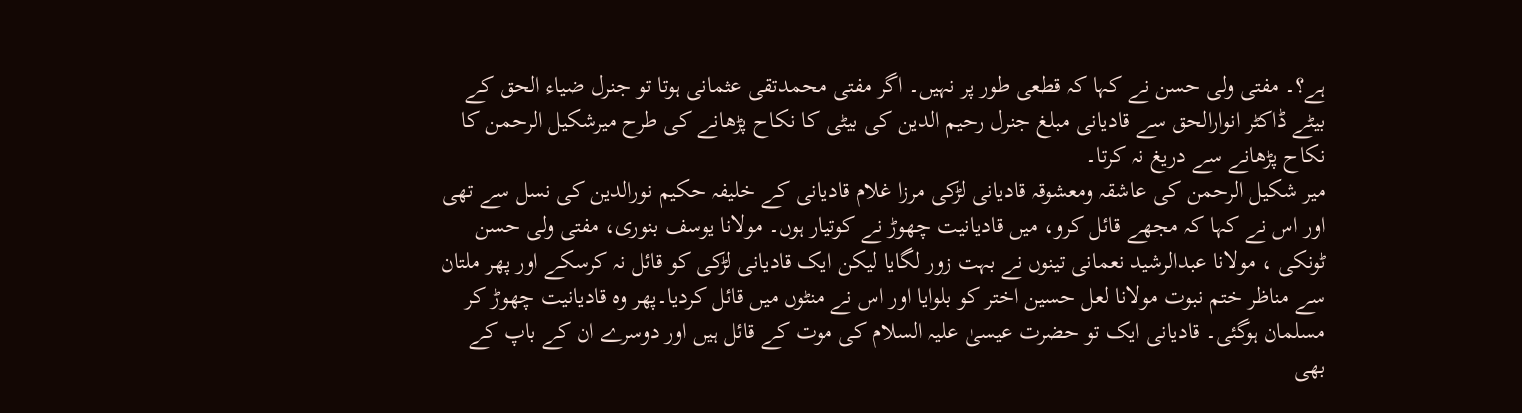ہے؟۔ مفتی ولی حسن نے کہا کہ قطعی طور پر نہیں۔ اگر مفتی محمدتقی عثمانی ہوتا تو جنرل ضیاء الحق کے بیٹے ڈاکٹر انوارالحق سے قادیانی مبلغ جنرل رحیم الدین کی بیٹی کا نکاح پڑھانے کی طرح میرشکیل الرحمن کا نکاح پڑھانے سے دریغ نہ کرتا۔
میر شکیل الرحمن کی عاشقہ ومعشوقہ قادیانی لڑکی مرزا غلام قادیانی کے خلیفہ حکیم نورالدین کی نسل سے تھی اور اس نے کہا کہ مجھے قائل کرو، میں قادیانیت چھوڑ نے کوتیار ہوں۔ مولانا یوسف بنوری، مفتی ولی حسن ٹونکی ، مولانا عبدالرشید نعمانی تینوں نے بہت زور لگایا لیکن ایک قادیانی لڑکی کو قائل نہ کرسکے اور پھر ملتان سے مناظر ختم نبوت مولانا لعل حسین اختر کو بلوایا اور اس نے منٹوں میں قائل کردیا۔پھر وہ قادیانیت چھوڑ کر مسلمان ہوگئی۔ قادیانی ایک تو حضرت عیسیٰ علیہ السلام کی موت کے قائل ہیں اور دوسرے ان کے باپ کے بھی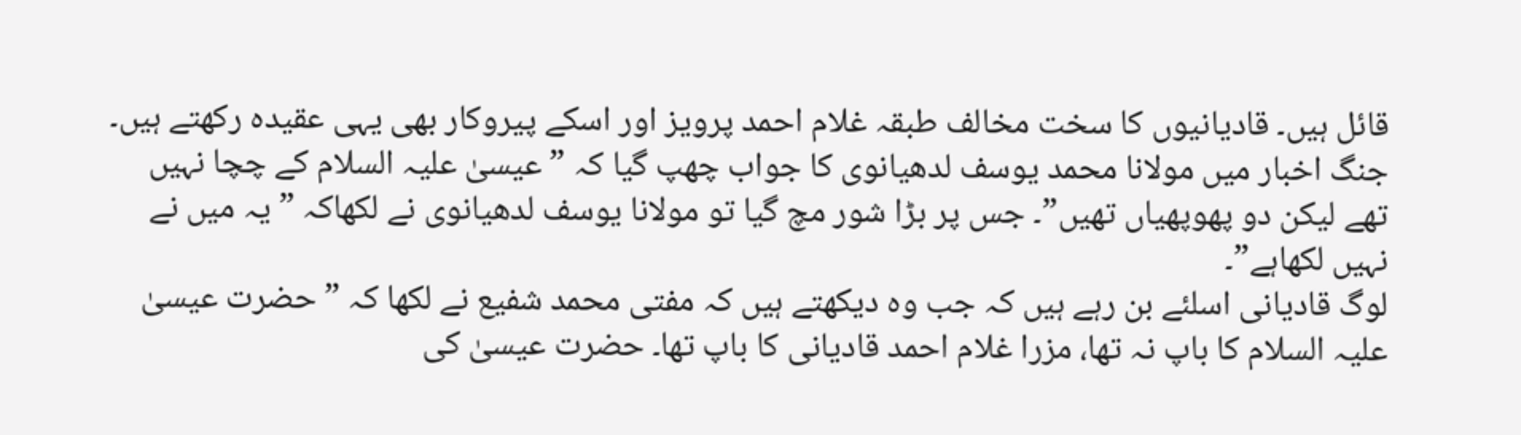قائل ہیں۔ قادیانیوں کا سخت مخالف طبقہ غلام احمد پرویز اور اسکے پیروکار بھی یہی عقیدہ رکھتے ہیں۔ جنگ اخبار میں مولانا محمد یوسف لدھیانوی کا جواب چھپ گیا کہ ” عیسیٰ علیہ السلام کے چچا نہیں تھے لیکن دو پھوپھیاں تھیں”۔ جس پر بڑا شور مچ گیا تو مولانا یوسف لدھیانوی نے لکھاکہ ” یہ میں نے نہیں لکھاہے”۔
لوگ قادیانی اسلئے بن رہے ہیں کہ جب وہ دیکھتے ہیں کہ مفتی محمد شفیع نے لکھا کہ ” حضرت عیسیٰ علیہ السلام کا باپ نہ تھا، مزرا غلام احمد قادیانی کا باپ تھا۔ حضرت عیسیٰ کی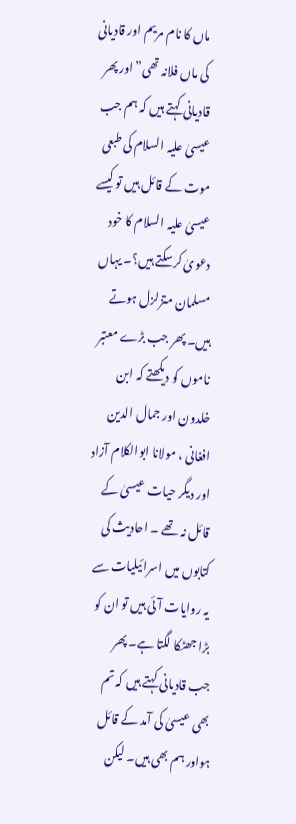ماں کا نام مریم اور قادیانی کی ماں فلانہ تھی” اور پھر قادیانی کہتے ہیں کہ ہم جب عیسیٰ علیہ السلام کی طبعی موت کے قائل ہیں تو کیسے عیسیٰ علیہ السلام کا خود دعویٰ کرسکتے ہیں؟۔ یہاں مسلمان متزلزل ہوتے ہیں۔ پھر جب بڑے معتبر ناموں کو دیکھتے کہ ابن خلدون اور جمال الدین افغانی ، مولانا ابوالکلام آزاد اور دیگر حیات عیسیٰ کے قائل نہ تھے ۔ احادیث کی کتابوں میں اسرائیلیات سے یہ روایات آئی ہیں تو ان کو بڑا جھٹکا لگتا ہے۔ پھر جب قادیانی کہتے ہیں کہ تم بھی عیسیٰ کی آمد کے قائل ہواور ہم بھی ہیں۔ لیکن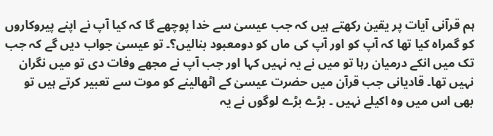ہم قرآنی آیات پر یقین رکھتے ہیں کہ جب عیسیٰ سے خدا پوچھے گا کہ کیا آپ نے اپنے پیروکاروں کو گمراہ کیا تھا کہ آپ کو اور آپ کی ماں کو دومعبود بنالیں؟۔ تو عیسیٰ جواب دیں گے کہ جب تک میں انکے درمیان رہا تو میں نے یہ نہیں کہا اور جب آپ نے مجھے وفات دی تو میں نگران نہیں تھا۔ قادیانی جب قرآن میں حضرت عیسیٰ کے اٹھالینے کو موت سے تعبیر کرتے ہیں تو بھی اس میں وہ اکیلے نہیں ۔ بڑے بڑے لوگوں نے یہ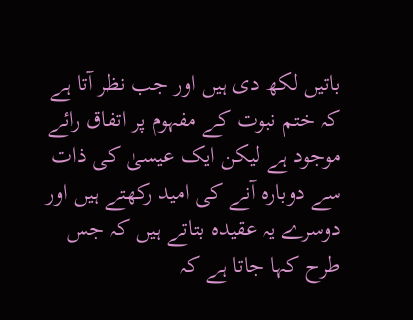باتیں لکھ دی ہیں اور جب نظر آتا ہے کہ ختم نبوت کے مفہوم پر اتفاق رائے موجود ہے لیکن ایک عیسیٰ کی ذات سے دوبارہ آنے کی امید رکھتے ہیں اور دوسرے یہ عقیدہ بتاتے ہیں کہ جس طرح کہا جاتا ہے کہ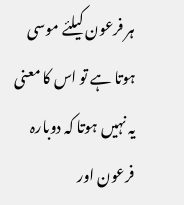ہر فرعون کیلئے موسی ہوتا ہے تو اس کا معنی یہ نہیں ہوتا کہ دوبارہ فرعون اور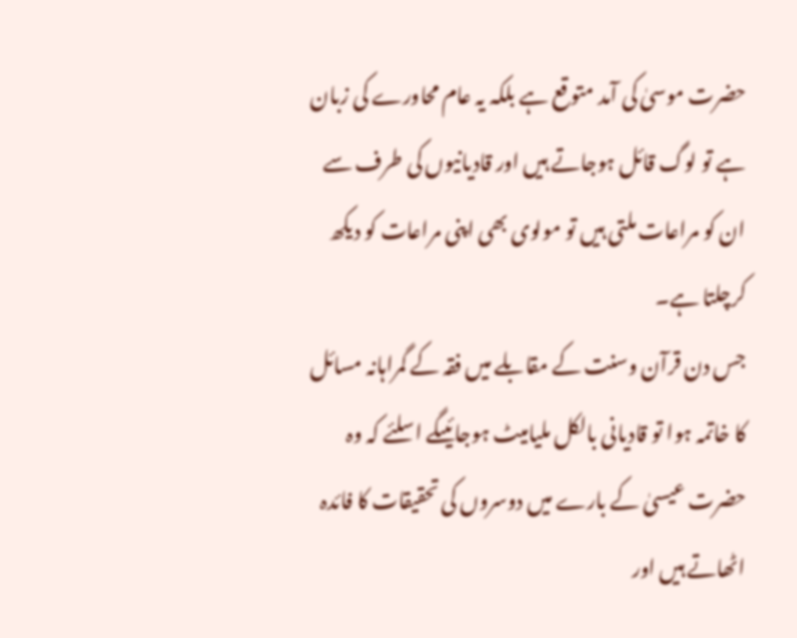حضرت موسیٰ کی آمد متوقع ہے بلکہ یہ عام محاورے کی زبان ہے تو لوگ قائل ہوجاتے ہیں اور قادیانیوں کی طرف سے ان کو مراعات ملتی ہیں تو مولوی بھی اپنی مراعات کو دیکھ کرچلتا ہے۔
جس دن قرآن وسنت کے مقابلے میں فقہ کے گمراہانہ مسائل کا خاتمہ ہوا تو قادیانی بالکل ملیامیٹ ہوجائیںگے اسلئے کہ وہ حضرت عیسیٰ کے بارے میں دوسروں کی تحقیقات کا فائدہ اٹھاتے ہیں اور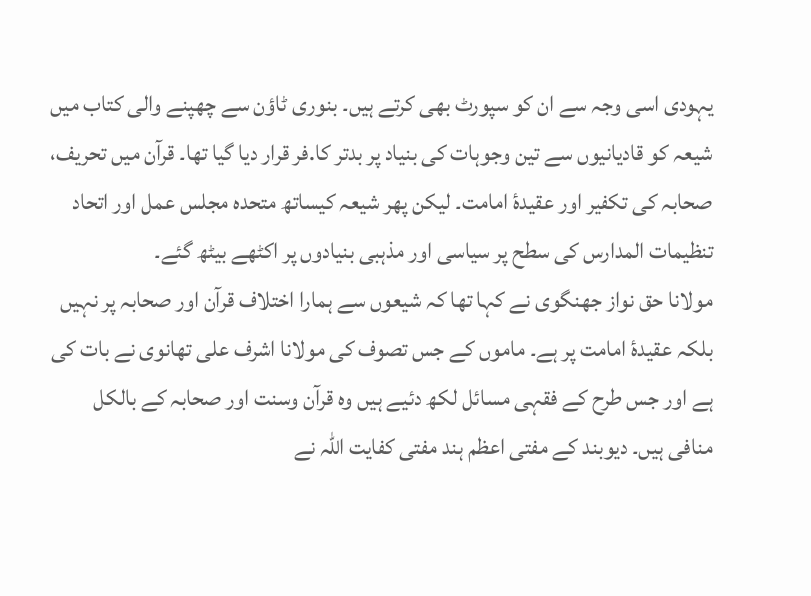یہودی اسی وجہ سے ان کو سپورٹ بھی کرتے ہیں۔ بنوری ٹاؤن سے چھپنے والی کتاب میں شیعہ کو قادیانیوں سے تین وجوہات کی بنیاد پر بدتر کا.فر قرار دیا گیا تھا۔ قرآن میں تحریف، صحابہ کی تکفیر اور عقیدۂ امامت۔ لیکن پھر شیعہ کیساتھ متحدہ مجلس عمل اور اتحاد تنظیمات المدارس کی سطح پر سیاسی اور مذہبی بنیادوں پر اکٹھے بیٹھ گئے۔
مولانا حق نواز جھنگوی نے کہا تھا کہ شیعوں سے ہمارا اختلاف قرآن اور صحابہ پر نہیں بلکہ عقیدۂ امامت پر ہے۔ ماموں کے جس تصوف کی مولانا اشرف علی تھانوی نے بات کی ہے اور جس طرح کے فقہی مسائل لکھ دئیے ہیں وہ قرآن وسنت اور صحابہ کے بالکل منافی ہیں۔ دیوبند کے مفتی اعظم ہند مفتی کفایت اللہ نے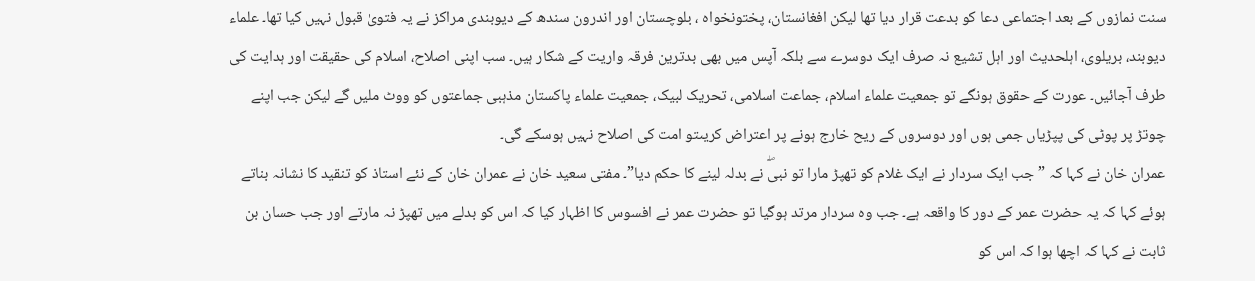سنت نمازوں کے بعد اجتماعی دعا کو بدعت قرار دیا تھا لیکن افغانستان، پختونخواہ ، بلوچستان اور اندرون سندھ کے دیوبندی مراکز نے یہ فتویٰ قبول نہیں کیا تھا۔ علماء دیوبند، بریلوی، اہلحدیث اور اہل تشیع نہ صرف ایک دوسرے سے بلکہ آپس میں بھی بدترین فرقہ واریت کے شکار ہیں۔ سب اپنی اصلاح، اسلام کی حقیقت اور ہدایت کی طرف آجائیں۔ عورت کے حقوق ہونگے تو جمعیت علماء اسلام، جماعت اسلامی، تحریک لبیک، جمعیت علماء پاکستان مذہبی جماعتوں کو ووٹ ملیں گے لیکن جب اپنے چوتڑ پر پوٹی کی پپڑیاں جمی ہوں اور دوسروں کے ریح خارج ہونے پر اعتراض کریںتو امت کی اصلاح نہیں ہوسکے گی۔
عمران خان نے کہا کہ ”جب ایک سردار نے ایک غلام کو تھپڑ مارا تو نبیۖ نے بدلہ لینے کا حکم دیا”۔ مفتی سعید خان نے عمران خان کے نئے استاذ کو تنقید کا نشانہ بناتے ہوئے کہا کہ یہ حضرت عمر کے دور کا واقعہ ہے۔ جب وہ سردار مرتد ہوگیا تو حضرت عمر نے افسوس کا اظہار کیا کہ اس کو بدلے میں تھپڑ نہ مارتے اور جب حسان بن ثابت نے کہا کہ اچھا ہوا کہ اس کو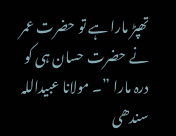تھپڑ مارا ہے تو حضرت عمر نے حضرت حسان ہی کو درہ مارا ”۔ مولانا عبیداللہ سندھی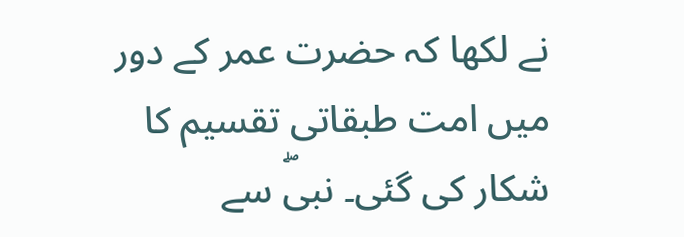نے لکھا کہ حضرت عمر کے دور میں امت طبقاتی تقسیم کا شکار کی گئی۔ نبیۖ سے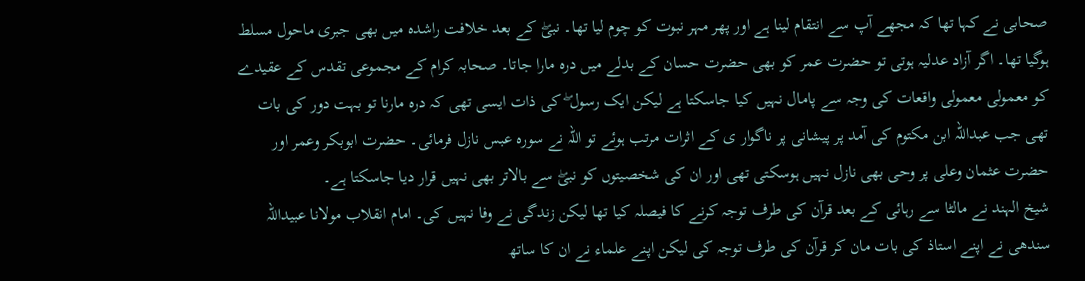صحابی نے کہا تھا کہ مجھے آپ سے انتقام لینا ہے اور پھر مہر نبوت کو چوم لیا تھا۔ نبیۖ کے بعد خلافت راشدہ میں بھی جبری ماحول مسلط ہوگیا تھا۔ اگر آزاد عدلیہ ہوتی تو حضرت عمر کو بھی حضرت حسان کے بدلے میں درہ مارا جاتا۔ صحابہ کرام کے مجموعی تقدس کے عقیدے کو معمولی معمولی واقعات کی وجہ سے پامال نہیں کیا جاسکتا ہے لیکن ایک رسول ۖ کی ذات ایسی تھی کہ درہ مارنا تو بہت دور کی بات تھی جب عبداللہ ابن مکتوم کی آمد پر پیشانی پر ناگوار ی کے اثرات مرتب ہوئے تو اللہ نے سورہ عبس نازل فرمائی۔ حضرت ابوبکر وعمر اور حضرت عثمان وعلی پر وحی بھی نازل نہیں ہوسکتی تھی اور ان کی شخصیتوں کو نبیۖ سے بالاتر بھی نہیں قرار دیا جاسکتا ہے۔
شیخ الہند نے مالٹا سے رہائی کے بعد قرآن کی طرف توجہ کرنے کا فیصلہ کیا تھا لیکن زندگی نے وفا نہیں کی۔ امام انقلاب مولانا عبیداللہ سندھی نے اپنے استاذ کی بات مان کر قرآن کی طرف توجہ کی لیکن اپنے علماء نے ان کا ساتھ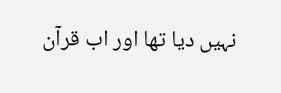نہیں دیا تھا اور اب قرآن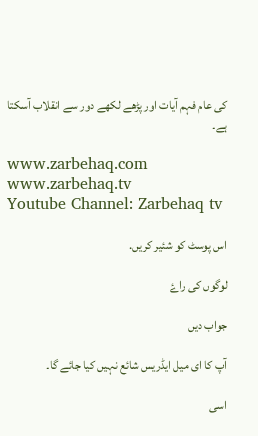کی عام فہم آیات اور پڑھے لکھے دور سے انقلاب آسکتا ہے۔

www.zarbehaq.com
www.zarbehaq.tv
Youtube Channel: Zarbehaq tv

اس پوسٹ کو شئیر کریں.

لوگوں کی راۓ

جواب دیں

آپ کا ای میل ایڈریس شائع نہیں کیا جائے گا۔

اسی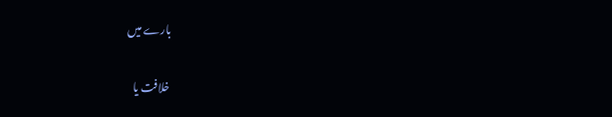بارے میں

خلافت یا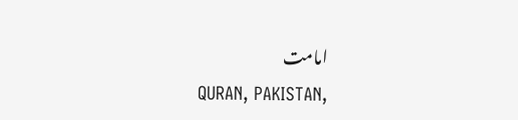امامت
QURAN, PAKISTAN,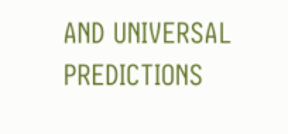AND UNIVERSAL PREDICTIONS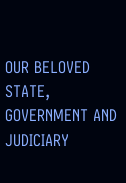OUR BELOVED STATE, GOVERNMENT AND JUDICIARY